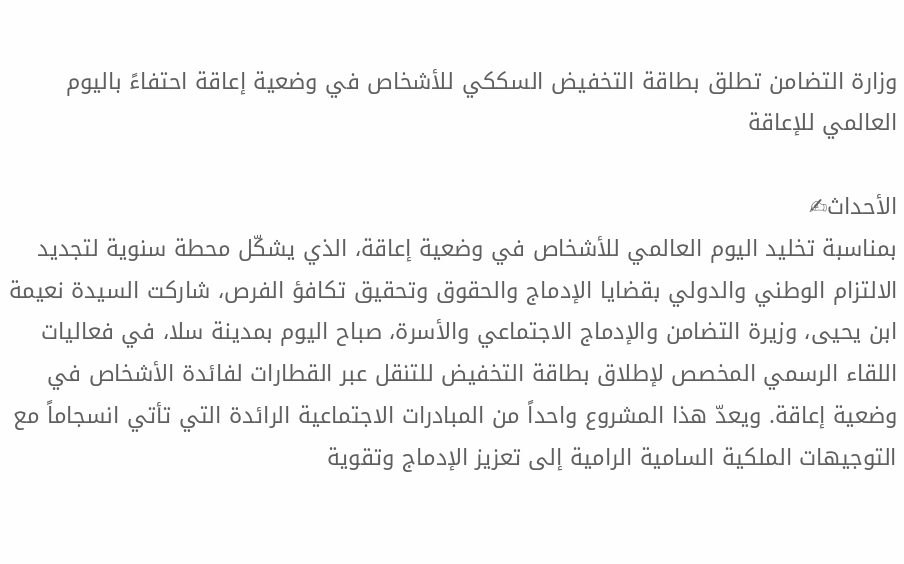وزارة التضامن تطلق بطاقة التخفيض السككي للأشخاص في وضعية إعاقة احتفاءً باليوم العالمي للإعاقة

الأحداث✍
بمناسبة تخليد اليوم العالمي للأشخاص في وضعية إعاقة، الذي يشكّل محطة سنوية لتجديد الالتزام الوطني والدولي بقضايا الإدماج والحقوق وتحقيق تكافؤ الفرص، شاركت السيدة نعيمة ابن يحيى، وزيرة التضامن والإدماج الاجتماعي والأسرة، صباح اليوم بمدينة سلا، في فعاليات اللقاء الرسمي المخصص لإطلاق بطاقة التخفيض للتنقل عبر القطارات لفائدة الأشخاص في وضعية إعاقة. ويعدّ هذا المشروع واحداً من المبادرات الاجتماعية الرائدة التي تأتي انسجاماً مع التوجيهات الملكية السامية الرامية إلى تعزيز الإدماج وتقوية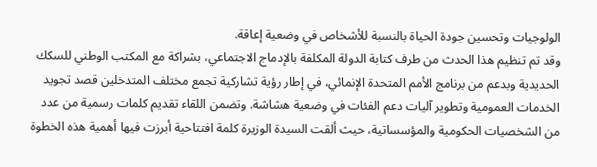الولوجيات وتحسين جودة الحياة بالنسبة للأشخاص في وضعية إعاقة.
وقد تم تنظيم هذا الحدث من طرف كتابة الدولة المكلفة بالإدماج الاجتماعي، بشراكة مع المكتب الوطني للسكك الحديدية وبدعم من برنامج الأمم المتحدة الإنمائي، في إطار رؤية تشاركية تجمع مختلف المتدخلين قصد تجويد الخدمات العمومية وتطوير آليات دعم الفئات في وضعية هشاشة. وتضمن اللقاء تقديم كلمات رسمية من عدد من الشخصيات الحكومية والمؤسساتية، حيث ألقت السيدة الوزيرة كلمة افتتاحية أبرزت فيها أهمية هذه الخطوة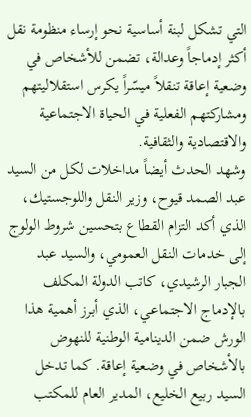التي تشكل لبنة أساسية نحو إرساء منظومة نقل أكثر إدماجاً وعدالة، تضمن للأشخاص في وضعية إعاقة تنقلاً ميسّراً يكرس استقلاليتهم ومشاركتهم الفعلية في الحياة الاجتماعية والاقتصادية والثقافية.
وشهد الحدث أيضاً مداخلات لكل من السيد عبد الصمد قيوح، وزير النقل واللوجستيك، الذي أكد التزام القطاع بتحسين شروط الولوج إلى خدمات النقل العمومي، والسيد عبد الجبار الرشيدي، كاتب الدولة المكلف بالإدماج الاجتماعي، الذي أبرز أهمية هذا الورش ضمن الدينامية الوطنية للنهوض بالأشخاص في وضعية إعاقة. كما تدخل السيد ربيع الخليع، المدير العام للمكتب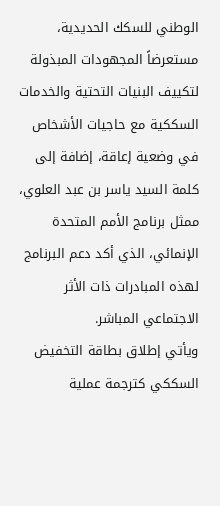الوطني للسكك الحديدية، مستعرضاً المجهودات المبذولة لتكييف البنيات التحتية والخدمات السككية مع حاجيات الأشخاص في وضعية إعاقة، إضافة إلى كلمة السيد ياسر بن عبد العلوي، ممثل برنامج الأمم المتحدة الإنمائي، الذي أكد دعم البرنامج لهذه المبادرات ذات الأثر الاجتماعي المباشر.
ويأتي إطلاق بطاقة التخفيض السككي كترجمة عملية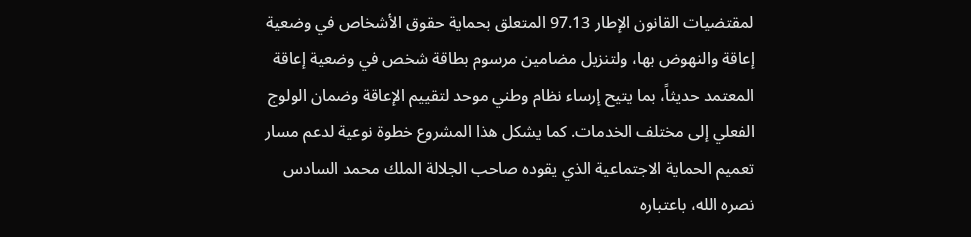لمقتضيات القانون الإطار 97.13 المتعلق بحماية حقوق الأشخاص في وضعية إعاقة والنهوض بها، ولتنزيل مضامين مرسوم بطاقة شخص في وضعية إعاقة المعتمد حديثاً، بما يتيح إرساء نظام وطني موحد لتقييم الإعاقة وضمان الولوج الفعلي إلى مختلف الخدمات. كما يشكل هذا المشروع خطوة نوعية لدعم مسار تعميم الحماية الاجتماعية الذي يقوده صاحب الجلالة الملك محمد السادس نصره الله، باعتباره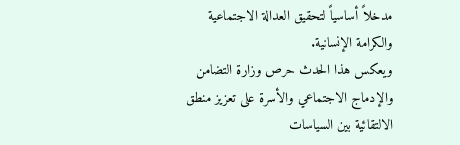مدخلاً أساسياً لتحقيق العدالة الاجتماعية والكرامة الإنسانية.
ويعكس هذا الحدث حرص وزارة التضامن والإدماج الاجتماعي والأسرة على تعزيز منطق الالتقائية بين السياسات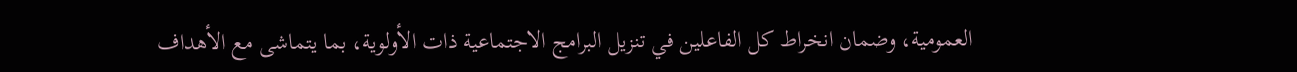العمومية، وضمان انخراط كل الفاعلين في تنزيل البرامج الاجتماعية ذات الأولوية، بما يتماشى مع الأهداف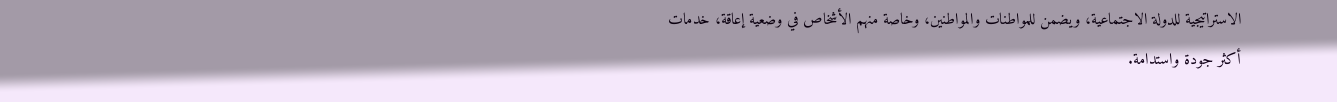الاستراتيجية للدولة الاجتماعية، ويضمن للمواطنات والمواطنين، وخاصة منهم الأشخاص في وضعية إعاقة، خدمات أكثر جودة واستدامة.